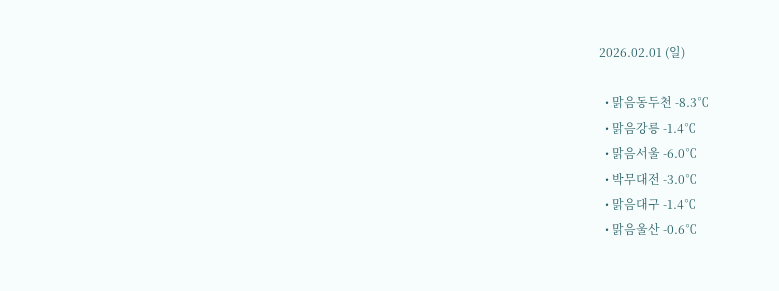2026.02.01 (일)

  • 맑음동두천 -8.3℃
  • 맑음강릉 -1.4℃
  • 맑음서울 -6.0℃
  • 박무대전 -3.0℃
  • 맑음대구 -1.4℃
  • 맑음울산 -0.6℃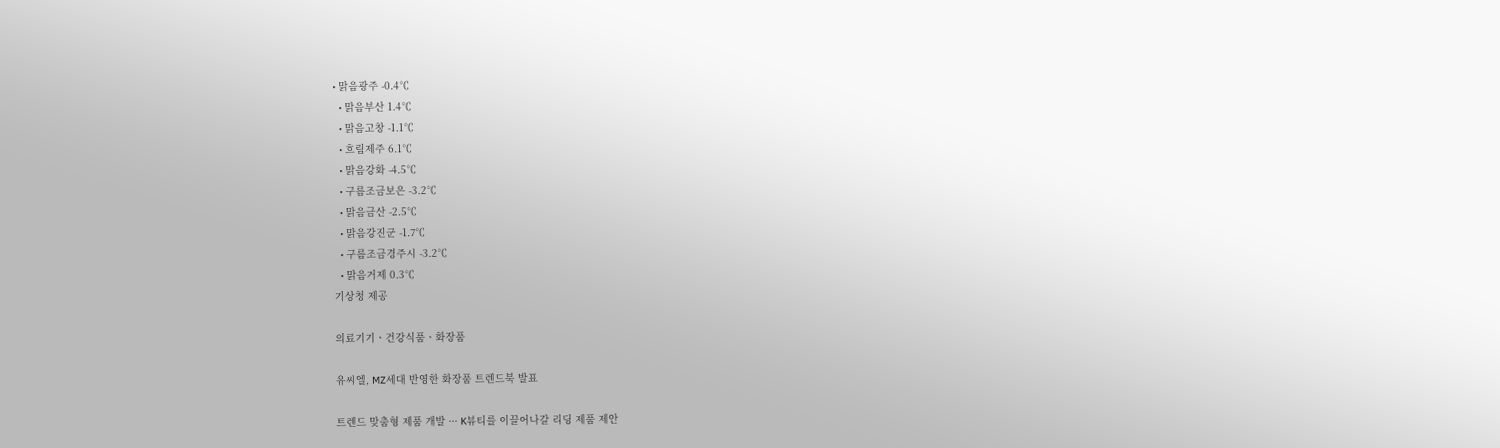• 맑음광주 -0.4℃
  • 맑음부산 1.4℃
  • 맑음고창 -1.1℃
  • 흐림제주 6.1℃
  • 맑음강화 -4.5℃
  • 구름조금보은 -3.2℃
  • 맑음금산 -2.5℃
  • 맑음강진군 -1.7℃
  • 구름조금경주시 -3.2℃
  • 맑음거제 0.3℃
기상청 제공

의료기기ㆍ건강식품ㆍ화장품

유씨엘, MZ세대 반영한 화장품 트렌드북 발표

트렌드 맞춤형 제품 개발 ··· K뷰티를 이끌어나갈 리딩 제품 제안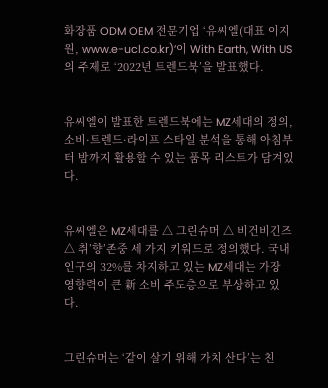화장품 ODM OEM 전문기업 ‘유씨엘(대표 이지원, www.e-ucl.co.kr)’이 With Earth, With US의 주제로 ‘2022년 트렌드북’을 발표했다.


유씨엘이 발표한 트렌드북에는 MZ세대의 정의, 소비·트렌드·라이프 스타일 분석을 통해 아침부터 밤까지 활용할 수 있는 품목 리스트가 담겨있다.


유씨엘은 MZ세대를 △ 그린슈머 △ 비건비긴즈 △ 취’향’존중 세 가지 키워드로 정의했다. 국내 인구의 32%를 차지하고 있는 MZ세대는 가장 영향력이 큰 新 소비 주도층으로 부상하고 있다.


그린슈머는 ‘같이 살기 위해 가치 산다’는 친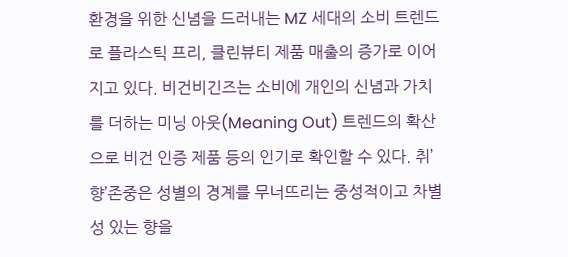환경을 위한 신념을 드러내는 MZ 세대의 소비 트렌드로 플라스틱 프리, 클린뷰티 제품 매출의 증가로 이어지고 있다. 비건비긴즈는 소비에 개인의 신념과 가치를 더하는 미닝 아웃(Meaning Out) 트렌드의 확산으로 비건 인증 제품 등의 인기로 확인할 수 있다. 취’향’존중은 성별의 경계를 무너뜨리는 중성적이고 차별성 있는 향을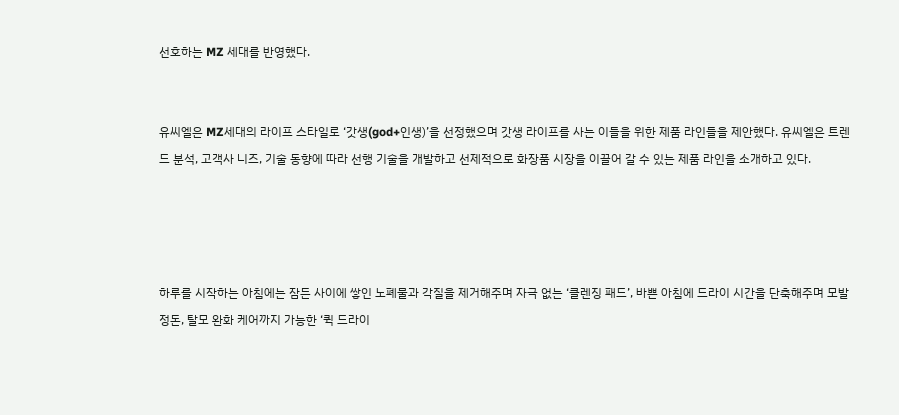선호하는 MZ 세대를 반영했다.


유씨엘은 MZ세대의 라이프 스타일로 ‘갓생(god+인생)’을 선정했으며 갓생 라이프를 사는 이들을 위한 제품 라인들을 제안했다. 유씨엘은 트렌드 분석, 고객사 니즈, 기술 동향에 따라 선행 기술을 개발하고 선제적으로 화장품 시장을 이끌어 갈 수 있는 제품 라인을 소개하고 있다.




하루를 시작하는 아침에는 잠든 사이에 쌓인 노폐물과 각질을 제거해주며 자극 없는 ‘클렌징 패드’, 바쁜 아침에 드라이 시간을 단축해주며 모발 정돈, 탈모 완화 케어까지 가능한 ‘퀵 드라이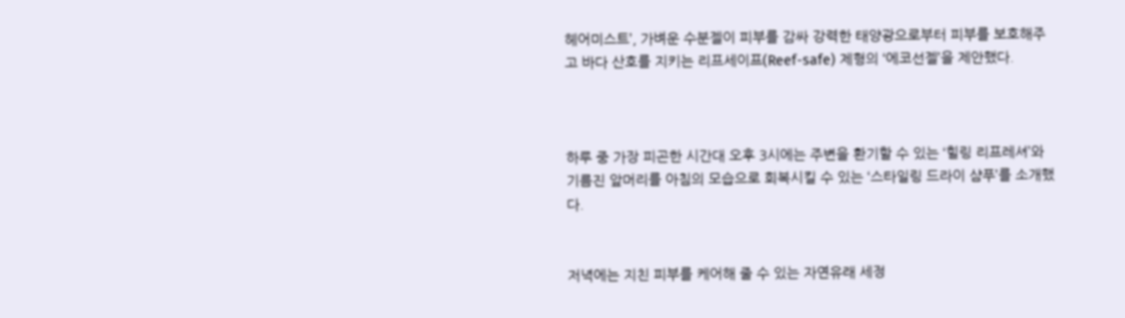헤어미스트’, 가벼운 수분젤이 피부를 감싸 강력한 태양광으로부터 피부를 보호해주고 바다 산호를 지키는 리프세이프(Reef-safe) 제형의 ‘에코선젤’을 제안했다.



하루 중 가장 피곤한 시간대 오후 3시에는 주변을 환기할 수 있는 ‘힐링 리프레셔’와 기름진 앞머리를 아침의 모습으로 회복시킬 수 있는 ‘스타일링 드라이 샴푸’를 소개했다.


저녁에는 지친 피부를 케어해 줄 수 있는 자연유래 세정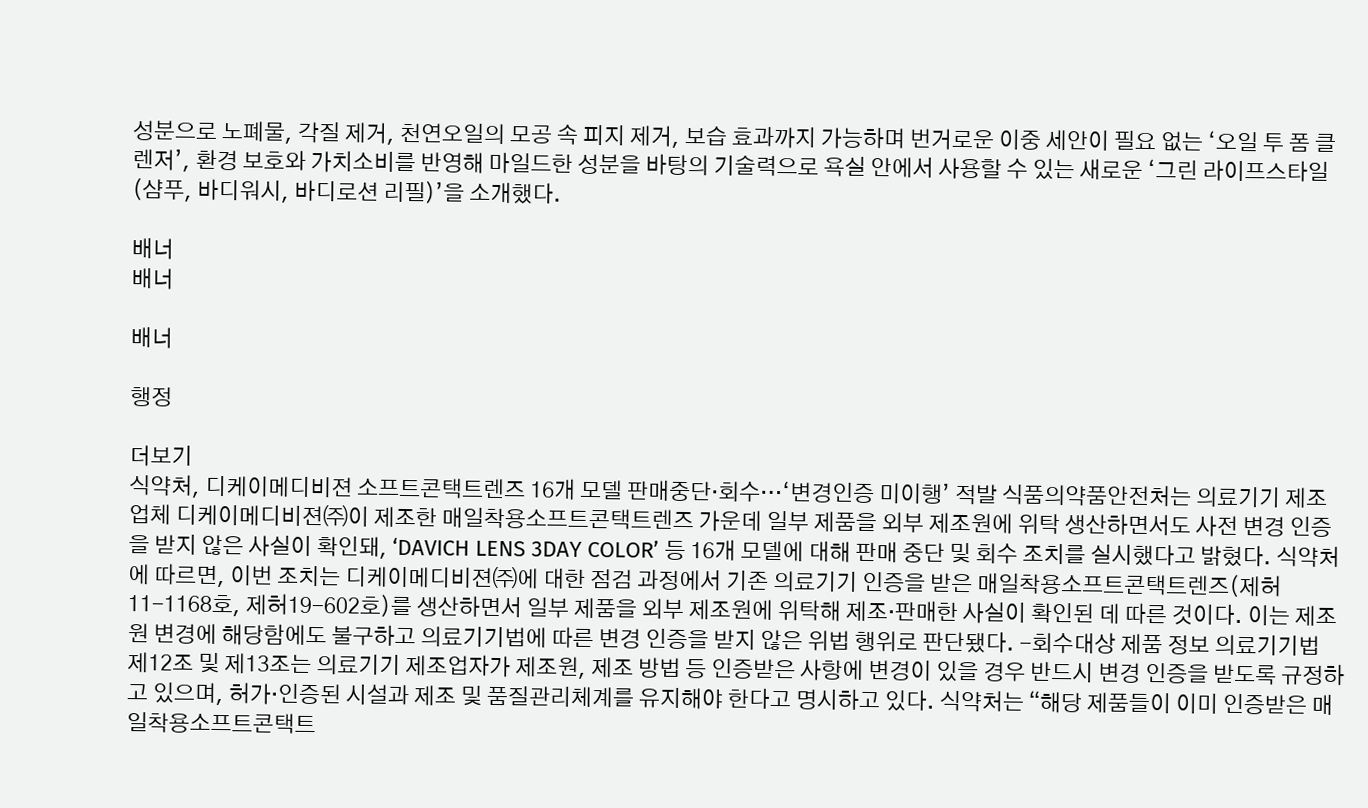성분으로 노폐물, 각질 제거, 천연오일의 모공 속 피지 제거, 보습 효과까지 가능하며 번거로운 이중 세안이 필요 없는 ‘오일 투 폼 클렌저’, 환경 보호와 가치소비를 반영해 마일드한 성분을 바탕의 기술력으로 욕실 안에서 사용할 수 있는 새로운 ‘그린 라이프스타일(샴푸, 바디워시, 바디로션 리필)’을 소개했다.

배너
배너

배너

행정

더보기
식약처, 디케이메디비젼 소프트콘택트렌즈 16개 모델 판매중단·회수…‘변경인증 미이행’ 적발 식품의약품안전처는 의료기기 제조업체 디케이메디비젼㈜이 제조한 매일착용소프트콘택트렌즈 가운데 일부 제품을 외부 제조원에 위탁 생산하면서도 사전 변경 인증을 받지 않은 사실이 확인돼, ‘DAVICH LENS 3DAY COLOR’ 등 16개 모델에 대해 판매 중단 및 회수 조치를 실시했다고 밝혔다. 식약처에 따르면, 이번 조치는 디케이메디비젼㈜에 대한 점검 과정에서 기존 의료기기 인증을 받은 매일착용소프트콘택트렌즈(제허11-1168호, 제허19-602호)를 생산하면서 일부 제품을 외부 제조원에 위탁해 제조·판매한 사실이 확인된 데 따른 것이다. 이는 제조원 변경에 해당함에도 불구하고 의료기기법에 따른 변경 인증을 받지 않은 위법 행위로 판단됐다. -회수대상 제품 정보 의료기기법 제12조 및 제13조는 의료기기 제조업자가 제조원, 제조 방법 등 인증받은 사항에 변경이 있을 경우 반드시 변경 인증을 받도록 규정하고 있으며, 허가·인증된 시설과 제조 및 품질관리체계를 유지해야 한다고 명시하고 있다. 식약처는 “해당 제품들이 이미 인증받은 매일착용소프트콘택트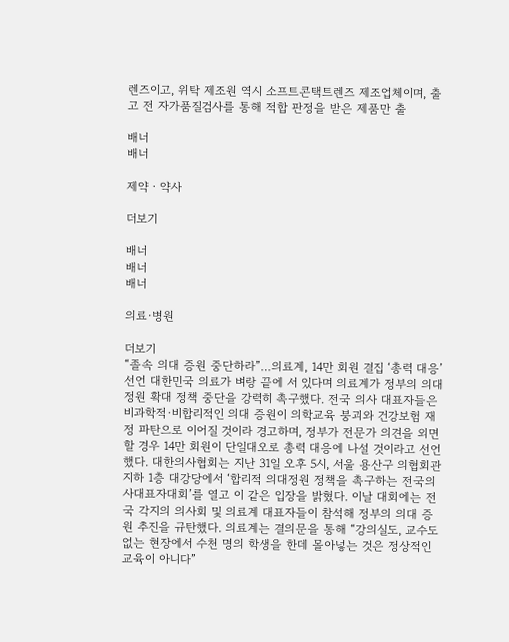렌즈이고, 위탁 제조원 역시 소프트콘택트렌즈 제조업체이며, 출고 전 자가품질검사를 통해 적합 판정을 받은 제품만 출

배너
배너

제약ㆍ약사

더보기

배너
배너
배너

의료·병원

더보기
“졸속 의대 증원 중단하라”…의료계, 14만 회원 결집 ‘총력 대응’ 선언 대한민국 의료가 벼랑 끝에 서 있다며 의료계가 정부의 의대 정원 확대 정책 중단을 강력히 촉구했다. 전국 의사 대표자들은 비과학적·비합리적인 의대 증원이 의학교육 붕괴와 건강보험 재정 파탄으로 이어질 것이라 경고하며, 정부가 전문가 의견을 외면할 경우 14만 회원이 단일대오로 총력 대응에 나설 것이라고 선언했다. 대한의사협회는 지난 31일 오후 5시, 서울 용산구 의협회관 지하 1층 대강당에서 ‘합리적 의대정원 정책을 촉구하는 전국의사대표자대회’를 열고 이 같은 입장을 밝혔다. 이날 대회에는 전국 각지의 의사회 및 의료계 대표자들이 참석해 정부의 의대 증원 추진을 규탄했다. 의료계는 결의문을 통해 “강의실도, 교수도 없는 현장에서 수천 명의 학생을 한데 몰아넣는 것은 정상적인 교육이 아니다”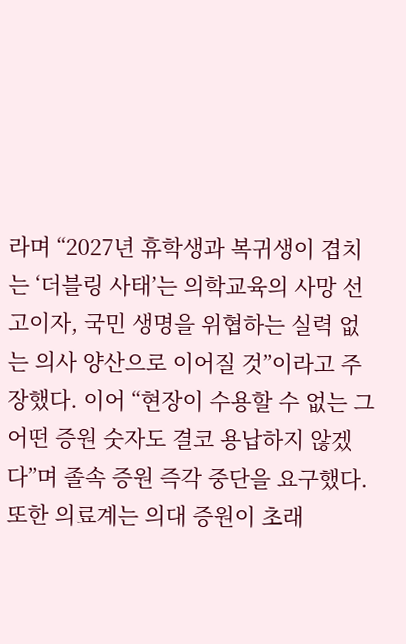라며 “2027년 휴학생과 복귀생이 겹치는 ‘더블링 사태’는 의학교육의 사망 선고이자, 국민 생명을 위협하는 실력 없는 의사 양산으로 이어질 것”이라고 주장했다. 이어 “현장이 수용할 수 없는 그 어떤 증원 숫자도 결코 용납하지 않겠다”며 졸속 증원 즉각 중단을 요구했다. 또한 의료계는 의대 증원이 초래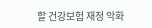할 건강보험 재정 악화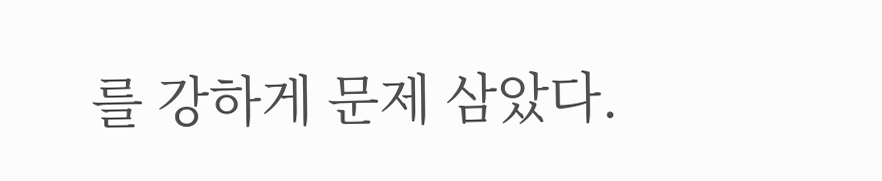를 강하게 문제 삼았다.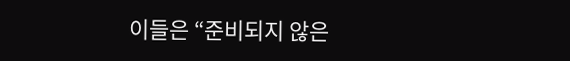이들은 “준비되지 않은